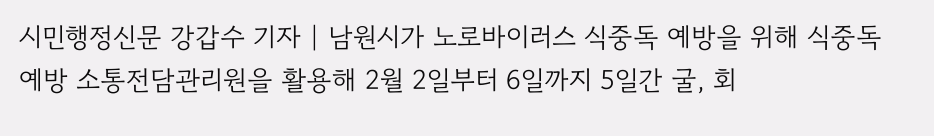시민행정신문 강갑수 기자 | 남원시가 노로바이러스 식중독 예방을 위해 식중독 예방 소통전담관리원을 활용해 2월 2일부터 6일까지 5일간 굴, 회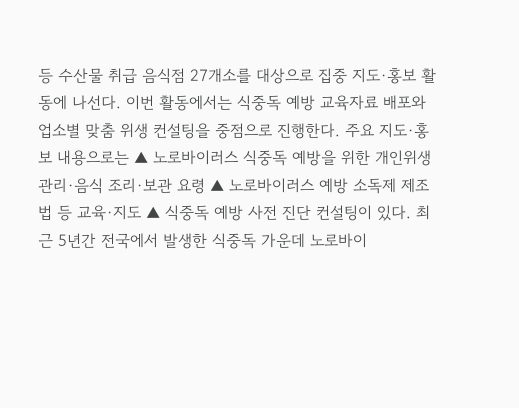등 수산물 취급 음식점 27개소를 대상으로 집중 지도·홍보 활동에 나선다. 이번 활동에서는 식중독 예방 교육자료 배포와 업소별 맞춤 위생 컨설팅을 중점으로 진행한다. 주요 지도·홍보 내용으로는 ▲ 노로바이러스 식중독 예방을 위한 개인위생관리·음식 조리·보관 요령 ▲ 노로바이러스 예방 소독제 제조법 등 교육·지도 ▲ 식중독 예방 사전 진단 컨설팅이 있다. 최근 5년간 전국에서 발생한 식중독 가운데 노로바이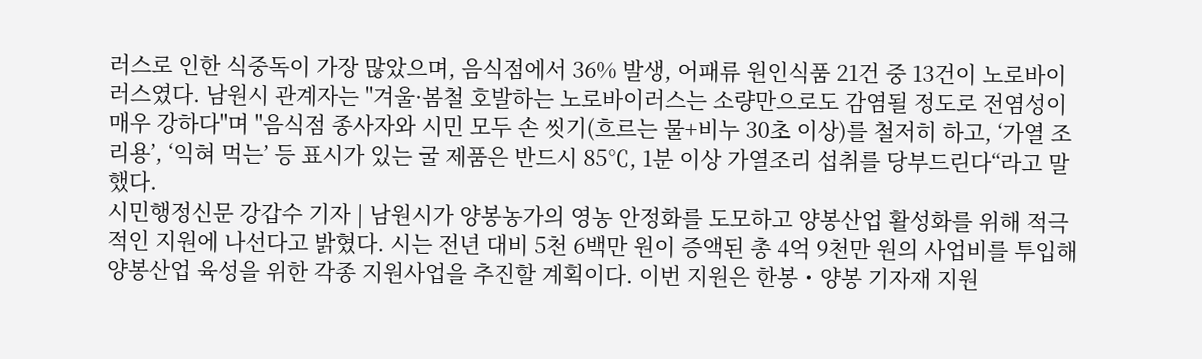러스로 인한 식중독이 가장 많았으며, 음식점에서 36% 발생, 어패류 원인식품 21건 중 13건이 노로바이러스였다. 남원시 관계자는 "겨울·봄철 호발하는 노로바이러스는 소량만으로도 감염될 정도로 전염성이 매우 강하다"며 "음식점 종사자와 시민 모두 손 씻기(흐르는 물+비누 30초 이상)를 철저히 하고, ‘가열 조리용’, ‘익혀 먹는’ 등 표시가 있는 굴 제품은 반드시 85℃, 1분 이상 가열조리 섭취를 당부드린다“라고 말했다.
시민행정신문 강갑수 기자 | 남원시가 양봉농가의 영농 안정화를 도모하고 양봉산업 활성화를 위해 적극적인 지원에 나선다고 밝혔다. 시는 전년 대비 5천 6백만 원이 증액된 총 4억 9천만 원의 사업비를 투입해 양봉산업 육성을 위한 각종 지원사업을 추진할 계획이다. 이번 지원은 한봉・양봉 기자재 지원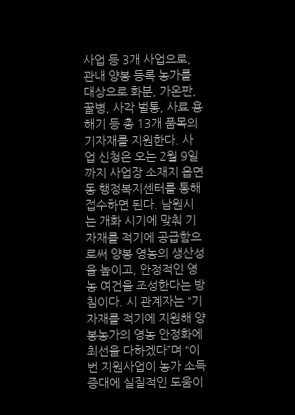사업 등 3개 사업으로, 관내 양봉 등록 농가를 대상으로 화분, 가온판, 꿀병, 사각 벌통, 사료 용해기 등 총 13개 품목의 기자재를 지원한다. 사업 신청은 오는 2월 9일까지 사업장 소재지 읍면동 행정복지센터를 통해 접수하면 된다. 남원시는 개화 시기에 맞춰 기자재를 적기에 공급함으로써 양봉 영농의 생산성을 높이고, 안정적인 영농 여건을 조성한다는 방침이다. 시 관계자는 “기자재를 적기에 지원해 양봉농가의 영농 안정화에 최선을 다하겠다”며 “이번 지원사업이 농가 소득 증대에 실질적인 도움이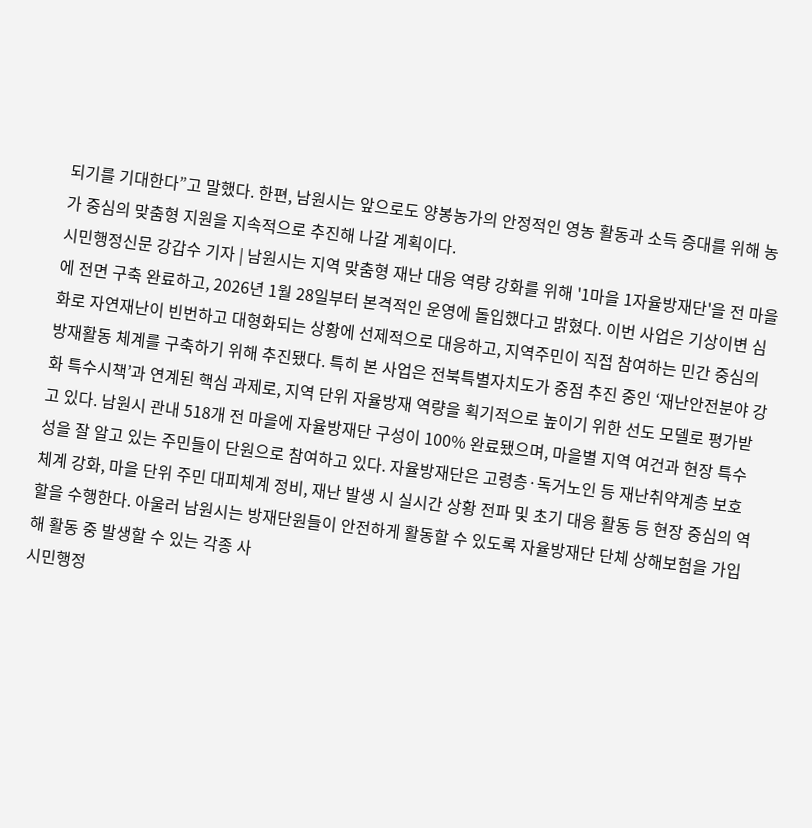되기를 기대한다”고 말했다. 한편, 남원시는 앞으로도 양봉농가의 안정적인 영농 활동과 소득 증대를 위해 농가 중심의 맞춤형 지원을 지속적으로 추진해 나갈 계획이다.
시민행정신문 강갑수 기자 | 남원시는 지역 맞춤형 재난 대응 역량 강화를 위해 '1마을 1자율방재단'을 전 마을에 전면 구축 완료하고, 2026년 1월 28일부터 본격적인 운영에 돌입했다고 밝혔다. 이번 사업은 기상이변 심화로 자연재난이 빈번하고 대형화되는 상황에 선제적으로 대응하고, 지역주민이 직접 참여하는 민간 중심의 방재활동 체계를 구축하기 위해 추진됐다. 특히 본 사업은 전북특별자치도가 중점 추진 중인 ‘재난안전분야 강화 특수시책’과 연계된 핵심 과제로, 지역 단위 자율방재 역량을 획기적으로 높이기 위한 선도 모델로 평가받고 있다. 남원시 관내 518개 전 마을에 자율방재단 구성이 100% 완료됐으며, 마을별 지역 여건과 현장 특수성을 잘 알고 있는 주민들이 단원으로 참여하고 있다. 자율방재단은 고령층·독거노인 등 재난취약계층 보호체계 강화, 마을 단위 주민 대피체계 정비, 재난 발생 시 실시간 상황 전파 및 초기 대응 활동 등 현장 중심의 역할을 수행한다. 아울러 남원시는 방재단원들이 안전하게 활동할 수 있도록 자율방재단 단체 상해보험을 가입해 활동 중 발생할 수 있는 각종 사
시민행정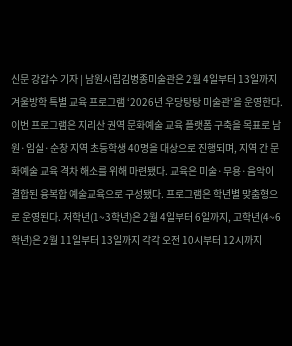신문 강갑수 기자 | 남원시립김병종미술관은 2월 4일부터 13일까지 겨울방학 특별 교육 프로그램 ‘2026년 우당탕탕 미술관’을 운영한다. 이번 프로그램은 지리산 권역 문화예술 교육 플랫폼 구축을 목표로 남원·임실·순창 지역 초등학생 40명을 대상으로 진행되며, 지역 간 문화예술 교육 격차 해소를 위해 마련됐다. 교육은 미술·무용·음악이 결합된 융복합 예술교육으로 구성됐다. 프로그램은 학년별 맞춤형으로 운영된다. 저학년(1~3학년)은 2월 4일부터 6일까지, 고학년(4~6학년)은 2월 11일부터 13일까지 각각 오전 10시부터 12시까지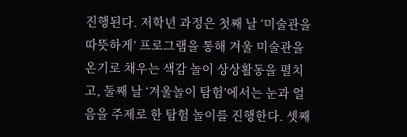진행된다. 저학년 과정은 첫째 날 ‘미술관을 따뜻하게’ 프로그램을 통해 겨울 미술관을 온기로 채우는 색감 놀이 상상활동을 펼치고, 둘째 날 ‘겨울놀이 탐험’에서는 눈과 얼음을 주제로 한 탐험 놀이를 진행한다. 셋째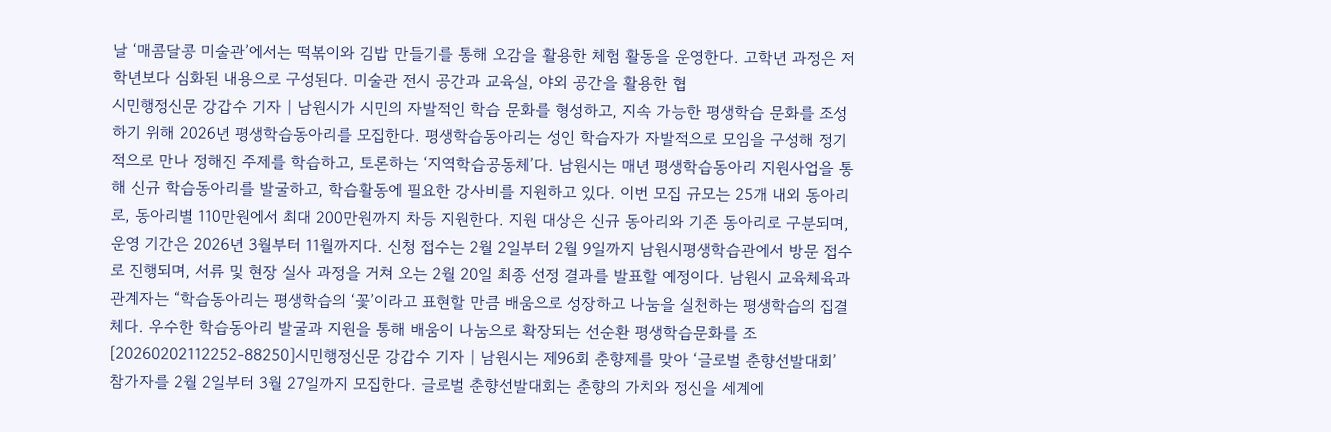날 ‘매콤달콩 미술관’에서는 떡볶이와 김밥 만들기를 통해 오감을 활용한 체험 활동을 운영한다. 고학년 과정은 저학년보다 심화된 내용으로 구성된다. 미술관 전시 공간과 교육실, 야외 공간을 활용한 협
시민행정신문 강갑수 기자 | 남원시가 시민의 자발적인 학습 문화를 형성하고, 지속 가능한 평생학습 문화를 조성하기 위해 2026년 평생학습동아리를 모집한다. 평생학습동아리는 성인 학습자가 자발적으로 모임을 구성해 정기적으로 만나 정해진 주제를 학습하고, 토론하는 ‘지역학습공동체’다. 남원시는 매년 평생학습동아리 지원사업을 통해 신규 학습동아리를 발굴하고, 학습활동에 필요한 강사비를 지원하고 있다. 이번 모집 규모는 25개 내외 동아리로, 동아리별 110만원에서 최대 200만원까지 차등 지원한다. 지원 대상은 신규 동아리와 기존 동아리로 구분되며, 운영 기간은 2026년 3월부터 11월까지다. 신청 접수는 2월 2일부터 2월 9일까지 남원시평생학습관에서 방문 접수로 진행되며, 서류 및 현장 실사 과정을 거쳐 오는 2월 20일 최종 선정 결과를 발표할 예정이다. 남원시 교육체육과 관계자는 “학습동아리는 평생학습의 ‘꽃’이라고 표현할 만큼 배움으로 성장하고 나눔을 실천하는 평생학습의 집결체다. 우수한 학습동아리 발굴과 지원을 통해 배움이 나눔으로 확장되는 선순환 평생학습문화를 조
[20260202112252-88250]시민행정신문 강갑수 기자 | 남원시는 제96회 춘향제를 맞아 ‘글로벌 춘향선발대회’ 참가자를 2월 2일부터 3월 27일까지 모집한다. 글로벌 춘향선발대회는 춘향의 가치와 정신을 세계에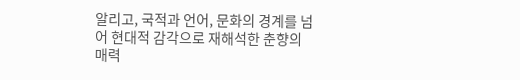알리고, 국적과 언어, 문화의 경계를 넘어 현대적 감각으로 재해석한 춘향의 매력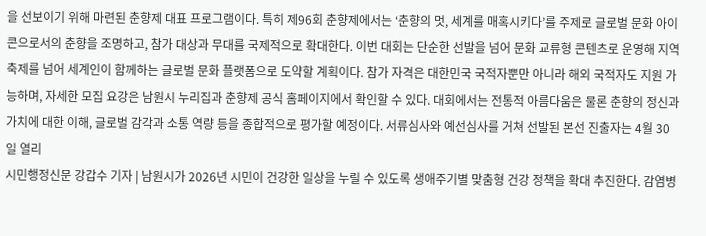을 선보이기 위해 마련된 춘향제 대표 프로그램이다. 특히 제96회 춘향제에서는 ‘춘향의 멋, 세계를 매혹시키다’를 주제로 글로벌 문화 아이콘으로서의 춘향을 조명하고, 참가 대상과 무대를 국제적으로 확대한다. 이번 대회는 단순한 선발을 넘어 문화 교류형 콘텐츠로 운영해 지역 축제를 넘어 세계인이 함께하는 글로벌 문화 플랫폼으로 도약할 계획이다. 참가 자격은 대한민국 국적자뿐만 아니라 해외 국적자도 지원 가능하며, 자세한 모집 요강은 남원시 누리집과 춘향제 공식 홈페이지에서 확인할 수 있다. 대회에서는 전통적 아름다움은 물론 춘향의 정신과 가치에 대한 이해, 글로벌 감각과 소통 역량 등을 종합적으로 평가할 예정이다. 서류심사와 예선심사를 거쳐 선발된 본선 진출자는 4월 30일 열리
시민행정신문 강갑수 기자 | 남원시가 2026년 시민이 건강한 일상을 누릴 수 있도록 생애주기별 맞춤형 건강 정책을 확대 추진한다. 감염병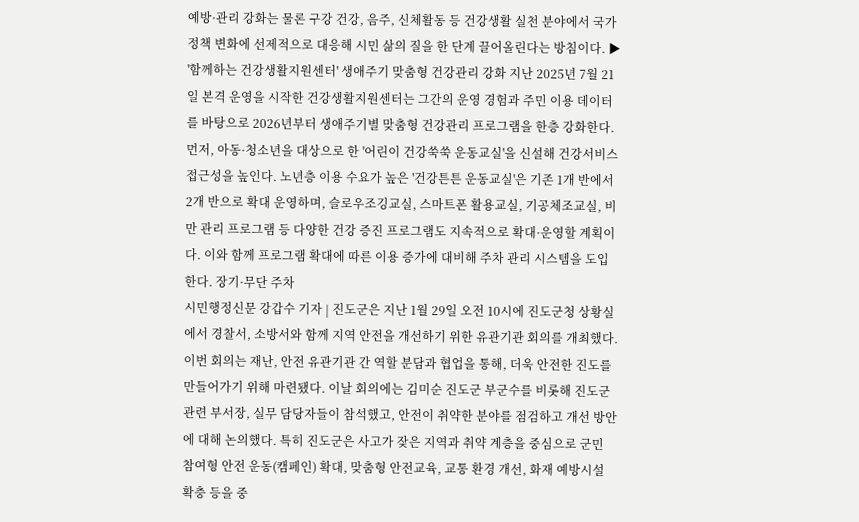예방·관리 강화는 물론 구강 건강, 음주, 신체활동 등 건강생활 실천 분야에서 국가 정책 변화에 선제적으로 대응해 시민 삶의 질을 한 단계 끌어올린다는 방침이다. ▶ '함께하는 건강생활지원센터' 생애주기 맞춤형 건강관리 강화 지난 2025년 7월 21일 본격 운영을 시작한 건강생활지원센터는 그간의 운영 경험과 주민 이용 데이터를 바탕으로 2026년부터 생애주기별 맞춤형 건강관리 프로그램을 한층 강화한다. 먼저, 아동·청소년을 대상으로 한 '어린이 건강쑥쑥 운동교실'을 신설해 건강서비스 접근성을 높인다. 노년층 이용 수요가 높은 '건강튼튼 운동교실'은 기존 1개 반에서 2개 반으로 확대 운영하며, 슬로우조깅교실, 스마트폰 활용교실, 기공체조교실, 비만 관리 프로그램 등 다양한 건강 증진 프로그램도 지속적으로 확대·운영할 계획이다. 이와 함께 프로그램 확대에 따른 이용 증가에 대비해 주차 관리 시스템을 도입한다. 장기·무단 주차
시민행정신문 강갑수 기자 | 진도군은 지난 1월 29일 오전 10시에 진도군청 상황실에서 경찰서, 소방서와 함께 지역 안전을 개선하기 위한 유관기관 회의를 개최했다. 이번 회의는 재난, 안전 유관기관 간 역할 분담과 협업을 통해, 더욱 안전한 진도를 만들어가기 위해 마련됐다. 이날 회의에는 김미순 진도군 부군수를 비롯해 진도군 관련 부서장, 실무 담당자들이 참석했고, 안전이 취약한 분야를 점검하고 개선 방안에 대해 논의했다. 특히 진도군은 사고가 잦은 지역과 취약 계층을 중심으로 군민 참여형 안전 운동(캠페인) 확대, 맞춤형 안전교육, 교통 환경 개선, 화재 예방시설 확충 등을 중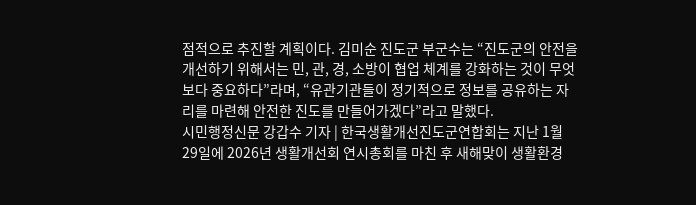점적으로 추진할 계획이다. 김미순 진도군 부군수는 “진도군의 안전을 개선하기 위해서는 민, 관, 경, 소방이 협업 체계를 강화하는 것이 무엇보다 중요하다”라며, “유관기관들이 정기적으로 정보를 공유하는 자리를 마련해 안전한 진도를 만들어가겠다”라고 말했다.
시민행정신문 강갑수 기자 | 한국생활개선진도군연합회는 지난 1월 29일에 2026년 생활개선회 연시총회를 마친 후 새해맞이 생활환경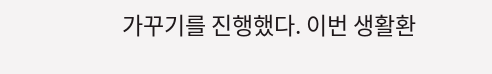가꾸기를 진행했다. 이번 생활환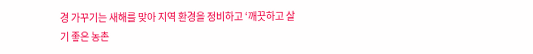경 가꾸기는 새해를 맞아 지역 환경을 정비하고 ‘깨끗하고 살기 좋은 농촌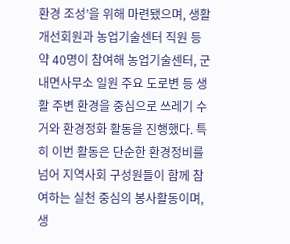환경 조성’을 위해 마련됐으며, 생활개선회원과 농업기술센터 직원 등 약 40명이 참여해 농업기술센터, 군내면사무소 일원 주요 도로변 등 생활 주변 환경을 중심으로 쓰레기 수거와 환경정화 활동을 진행했다. 특히 이번 활동은 단순한 환경정비를 넘어 지역사회 구성원들이 함께 참여하는 실천 중심의 봉사활동이며, 생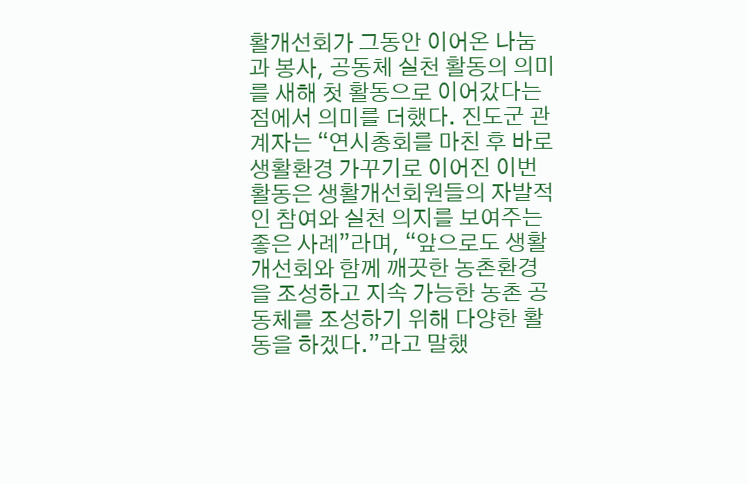활개선회가 그동안 이어온 나눔과 봉사, 공동체 실천 활동의 의미를 새해 첫 활동으로 이어갔다는 점에서 의미를 더했다. 진도군 관계자는 “연시총회를 마친 후 바로 생활환경 가꾸기로 이어진 이번 활동은 생활개선회원들의 자발적인 참여와 실천 의지를 보여주는 좋은 사례”라며, “앞으로도 생활개선회와 함께 깨끗한 농촌환경을 조성하고 지속 가능한 농촌 공동체를 조성하기 위해 다양한 활동을 하겠다.”라고 말했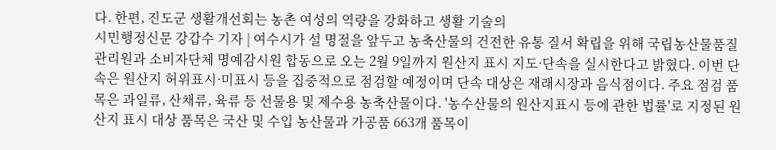다. 한편, 진도군 생활개선회는 농촌 여성의 역량을 강화하고 생활 기술의
시민행정신문 강갑수 기자 | 여수시가 설 명절을 앞두고 농축산물의 건전한 유통 질서 확립을 위해 국립농산물품질관리원과 소비자단체 명예감시원 합동으로 오는 2월 9일까지 원산지 표시 지도·단속을 실시한다고 밝혔다. 이번 단속은 원산지 허위표시·미표시 등을 집중적으로 점검할 예정이며 단속 대상은 재래시장과 음식점이다. 주요 점검 품목은 과일류, 산채류, 육류 등 선물용 및 제수용 농축산물이다. '농수산물의 원산지표시 등에 관한 법률'로 지정된 원산지 표시 대상 품목은 국산 및 수입 농산물과 가공품 663개 품목이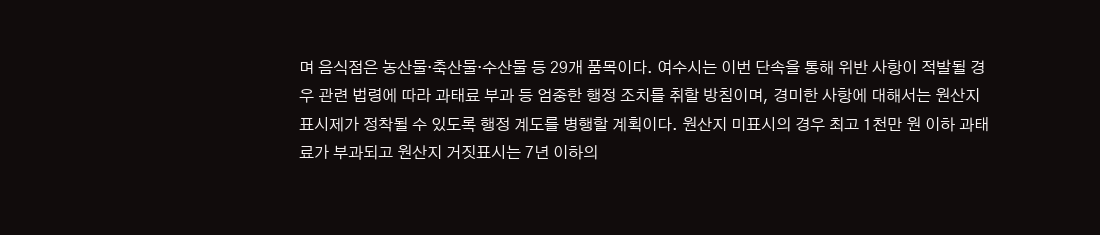며 음식점은 농산물·축산물·수산물 등 29개 품목이다. 여수시는 이번 단속을 통해 위반 사항이 적발될 경우 관련 법령에 따라 과태료 부과 등 엄중한 행정 조치를 취할 방침이며, 경미한 사항에 대해서는 원산지 표시제가 정착될 수 있도록 행정 계도를 병행할 계획이다. 원산지 미표시의 경우 최고 1천만 원 이하 과태료가 부과되고 원산지 거짓표시는 7년 이하의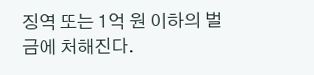징역 또는 1억 원 이하의 벌금에 처해진다.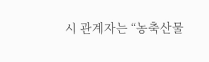시 관계자는 “농축산물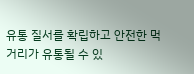유통 질서를 확립하고 안전한 먹거리가 유통될 수 있